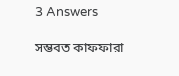3 Answers

সম্ভবত কাফফারা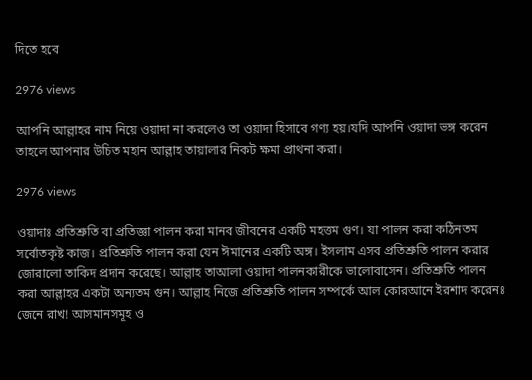দিতে হবে

2976 views

আপনি আল্লাহর নাম নিয়ে ওয়াদা না করলেও তা ওয়াদা হিসাবে গণ্য হয়।যদি আপনি ওয়াদা ভঙ্গ করেন তাহলে আপনার উচিত মহান আল্লাহ তায়ালার নিকট ক্ষমা প্রাথনা করা।

2976 views

ওয়াদাঃ প্রতিশ্রুতি বা প্রতিজ্ঞা পালন করা মানব জীবনের একটি মহত্তম গুণ। যা পালন করা কঠিনতম সর্বোতকৃষ্ট কাজ। প্রতিশ্রুতি পালন করা যেন ঈমানের একটি অঙ্গ। ইসলাম এসব প্রতিশ্রুতি পালন করার জোরালো তাকিদ প্রদান করেছে। আল্লাহ তাআলা ওয়াদা পালনকারীকে ভালোবাসেন। প্রতিশ্রুতি পালন করা আল্লাহর একটা অন্যতম গুন। আল্লাহ নিজে প্রতিশ্রুতি পালন সম্পর্কে আল কোরআনে ইরশাদ করেনঃ জেনে রাখ! আসমানসমূহ ও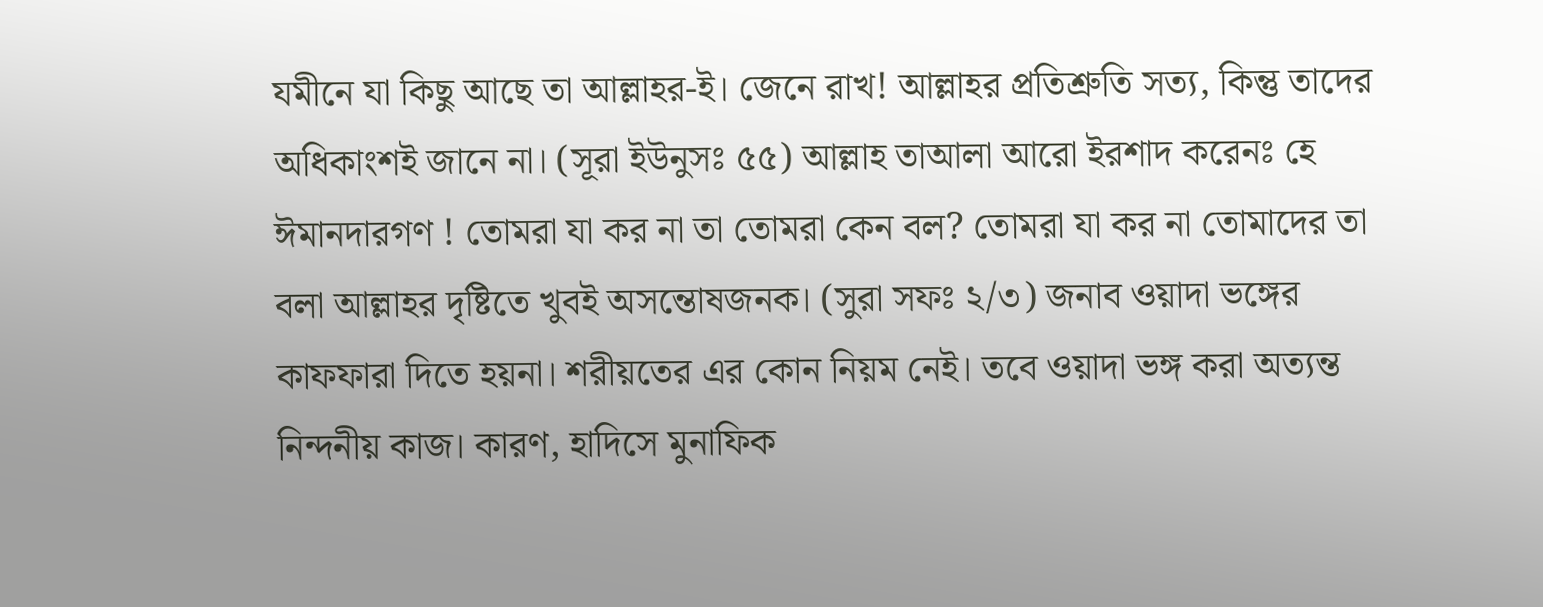যমীনে যা কিছু আছে তা আল্লাহর-ই। জেনে রাখ! আল্লাহর প্রতিশ্রুতি সত্য, কিন্তু তাদের অধিকাংশই জানে না। (সূরা ইউনুসঃ ৫৫) আল্লাহ তাআলা আরো ইরশাদ করেনঃ হে ঈমানদারগণ ! তোমরা যা কর না তা তোমরা কেন বল? তোমরা যা কর না তোমাদের তা বলা আল্লাহর দৃষ্টিতে খুবই অসন্তোষজনক। (সুরা সফঃ ২/৩) জনাব ওয়াদা ভঙ্গের কাফফারা দিতে হয়না। শরীয়তের এর কোন নিয়ম নেই। তবে ওয়াদা ভঙ্গ করা অত্যন্ত নিন্দনীয় কাজ। কারণ, হাদিসে মুনাফিক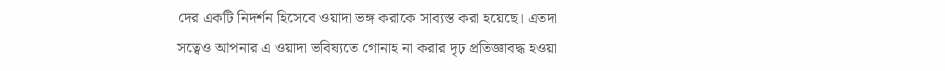দের একটি নিদর্শন হিসেবে ওয়াদা ভঙ্গ করাকে সাব্যস্ত করা হয়েছে। এতদা সত্বেও আপনার এ ওয়াদা ভবিষ্যতে গোনাহ না করার দৃঢ় প্রতিজ্ঞাবদ্ধ হওয়া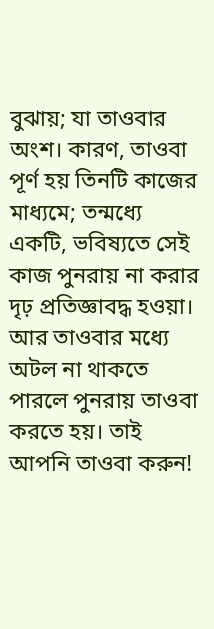বুঝায়; যা তাওবার অংশ। কারণ, তাওবা পূর্ণ হয় তিনটি কাজের মাধ্যমে; তন্মধ্যে একটি, ভবিষ্যতে সেই কাজ পুনরায় না করার দৃঢ় প্রতিজ্ঞাবদ্ধ হওয়া। আর তাওবার মধ্যে অটল না থাকতে পারলে পুনরায় তাওবা করতে হয়। তাই আপনি তাওবা করুন!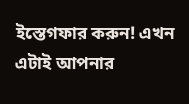ইস্তেগফার করুন! এখন এটাই আপনার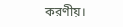করণীয়।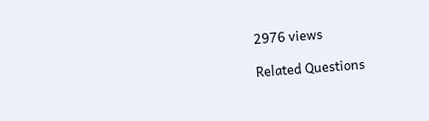2976 views

Related Questions